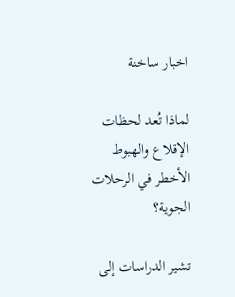اخبار ساخنة

لماذا تُعد لحظات الإقلاع والهبوط الأخطر في الرحلات الجوية؟

تشير الدراسات إلى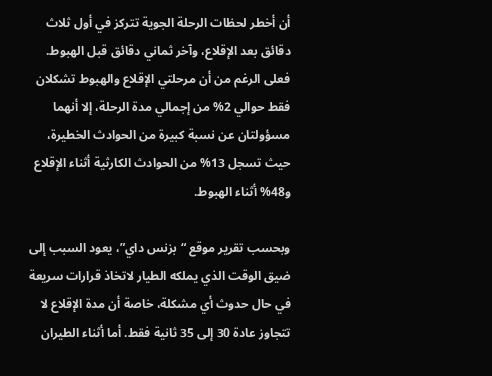أن أخطر لحظات الرحلة الجوية تتركز في أول ثلاث دقائق بعد الإقلاع، وآخر ثماني دقائق قبل الهبوط. فعلى الرغم من أن مرحلتي الإقلاع والهبوط تشكلان فقط حوالي 2% من إجمالي مدة الرحلة، إلا أنهما مسؤولتان عن نسبة كبيرة من الحوادث الخطيرة، حيث تسجل 13% من الحوادث الكارثية أثناء الإقلاع و48% أثناء الهبوط.

وبحسب تقرير موقع “بزنس داي”، يعود السبب إلى ضيق الوقت الذي يملكه الطيار لاتخاذ قرارات سريعة في حال حدوث أي مشكلة، خاصة أن مدة الإقلاع لا تتجاوز عادة 30 إلى 35 ثانية فقط. أما أثناء الطيران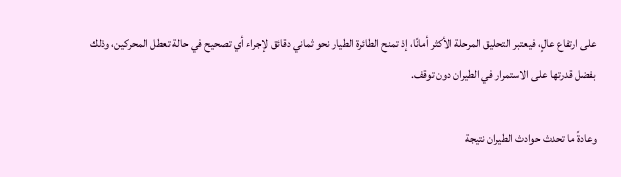على ارتفاع عالٍ، فيعتبر التحليق المرحلة الأكثر أمانًا، إذ تمنح الطائرة الطيار نحو ثماني دقائق لإجراء أي تصحيح في حالة تعطل المحركين، وذلك بفضل قدرتها على الاستمرار في الطيران دون توقف.

وعادةً ما تحدث حوادث الطيران نتيجة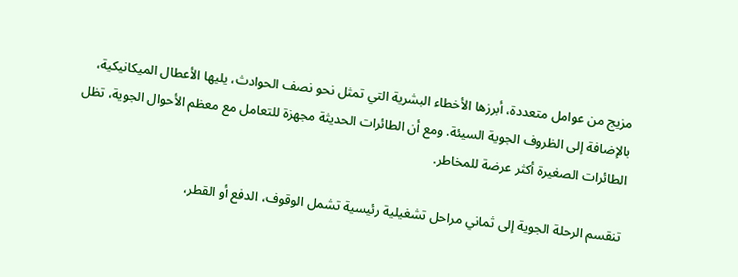مزيج من عوامل متعددة، أبرزها الأخطاء البشرية التي تمثل نحو نصف الحوادث، يليها الأعطال الميكانيكية، بالإضافة إلى الظروف الجوية السيئة. ومع أن الطائرات الحديثة مجهزة للتعامل مع معظم الأحوال الجوية، تظل الطائرات الصغيرة أكثر عرضة للمخاطر.

تنقسم الرحلة الجوية إلى ثماني مراحل تشغيلية رئيسية تشمل الوقوف، الدفع أو القطر،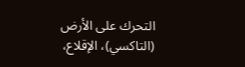التحرك على الأرض (التاكسي)، الإقلاع،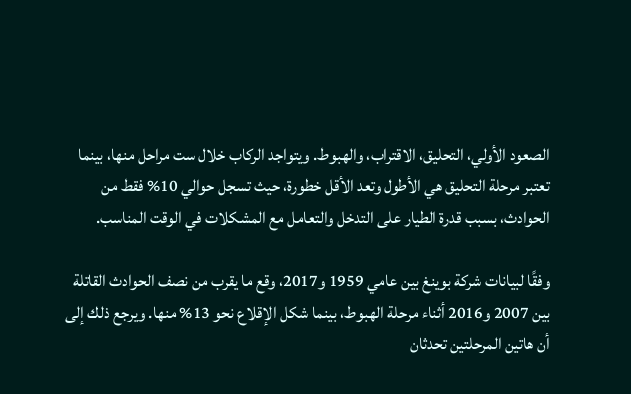الصعود الأولي، التحليق، الاقتراب، والهبوط. ويتواجد الركاب خلال ست مراحل منها، بينما تعتبر مرحلة التحليق هي الأطول وتعد الأقل خطورة، حيث تسجل حوالي 10% فقط من الحوادث، بسبب قدرة الطيار على التدخل والتعامل مع المشكلات في الوقت المناسب.

وفقًا لبيانات شركة بوينغ بين عامي 1959 و2017، وقع ما يقرب من نصف الحوادث القاتلة بين 2007 و2016 أثناء مرحلة الهبوط، بينما شكل الإقلاع نحو 13% منها. ويرجع ذلك إلى أن هاتين المرحلتين تحدثان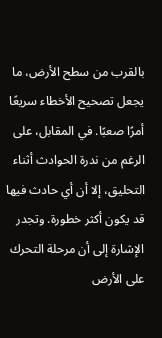بالقرب من سطح الأرض، ما يجعل تصحيح الأخطاء سريعًا أمرًا صعبًا. في المقابل، على الرغم من ندرة الحوادث أثناء التحليق، إلا أن أي حادث فيها قد يكون أكثر خطورة. وتجدر الإشارة إلى أن مرحلة التحرك على الأرض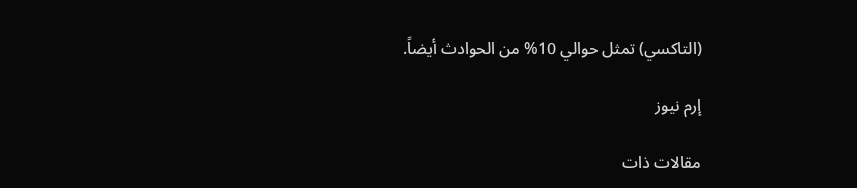(التاكسي) تمثل حوالي 10% من الحوادث أيضاً.

إرم نيوز

مقالات ذات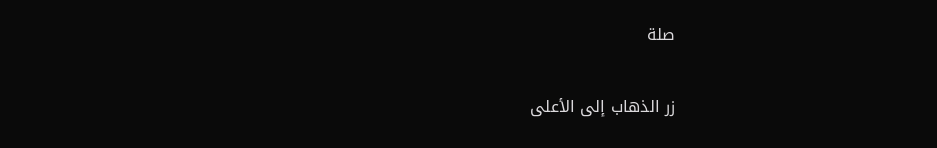صلة

زر الذهاب إلى الأعلى